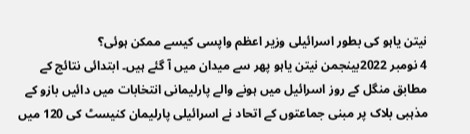نیتن یاہو کی بطور اسرائیلی وزیر اعظم واپسی کیسے ممکن ہوئی؟
4 نومبر 2022بینجمن نیتن یاہو پھر سے میدان میں آ گئے ہیں۔ ابتدائی نتائج کے مطابق منگل کے روز اسرائیل میں ہونے والے پارلیمانی انتخابات میں دائیں بازو کے مذہبی بلاک پر مبنی جماعتوں کے اتحاد نے اسرائیلی پارلیمان کنیسٹ کی 120 میں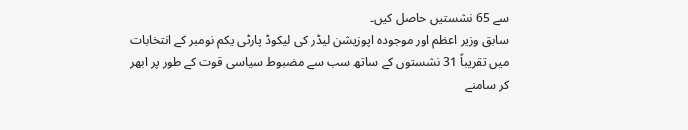سے 65 نشستیں حاصل کیں۔
سابق وزیر اعظم اور موجودہ اپوزیشن لیڈر کی لیکوڈ پارٹی یکم نومبر کے انتخابات میں تقریباً 31 نشستوں کے ساتھ سب سے مضبوط سیاسی قوت کے طور پر ابھر کر سامنے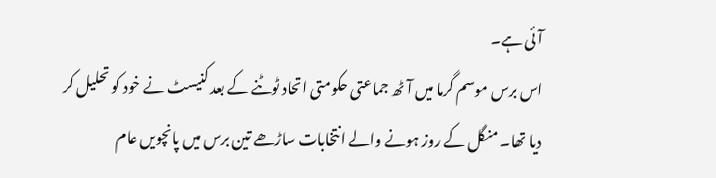آئی ہے۔
اس برس موسم گرما میں آٹھ جماعتی حکومتی اتحاد ٹوٹنے کے بعد کنیسٹ نے خود کو تحلیل کر دیا تھا۔ منگل کے روز ہونے والے انتخابات ساڑھے تین برس میں پانچویں عام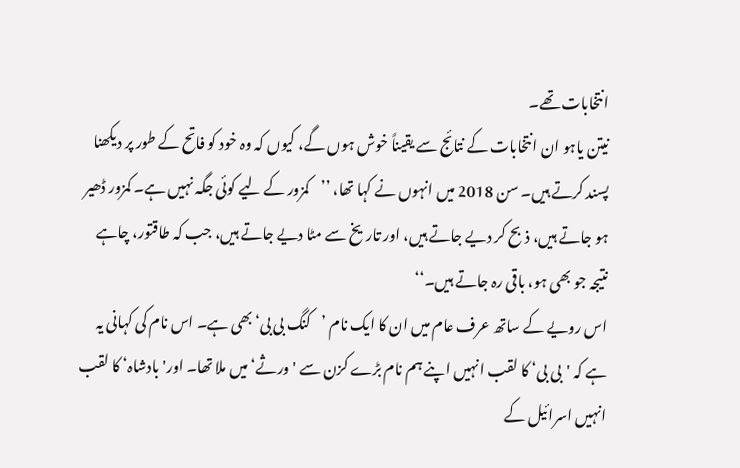انتخابات تھے۔
نیتن یاہو ان انتخابات کے نتائج سے یقیناً خوش ہوں گے، کیوں کہ وہ خود کو فاتح کے طور پر دیکھنا پسند کرتے ہیں۔ سن 2018 میں انہوں نے کہا تھا، ’’کمزور کے لیے کوئی جگہ نہیں ہے۔ کمزور ڈھیر ہو جاتے ہیں، ذبح کر دیے جاتے ہیں، اور تاریخ سے مٹا دیے جاتے ہیں، جب کہ طاقتور، چاہے نتیجہ جو بھی ہو، باقی رہ جاتے ہیں۔‘‘
اس رویے کے ساتھ عرف عام میں ان کا ایک نام ’کنگ بی بی‘ بھی ہے۔ اس نام کی کہانی یہ ہے کہ 'بی بی‘ کا لقب انہیں اپنے ہم نام بڑے کزن سے 'ورثے‘ میں ملا تھا۔ اور'بادشاہ‘ کا لقب انہیں اسرائیل کے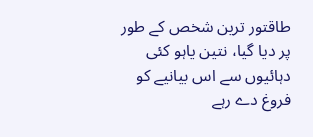طاقتور ترین شخص کے طور پر دیا گیا، نتین یاہو کئی دہائیوں سے اس بیانیے کو فروغ دے رہے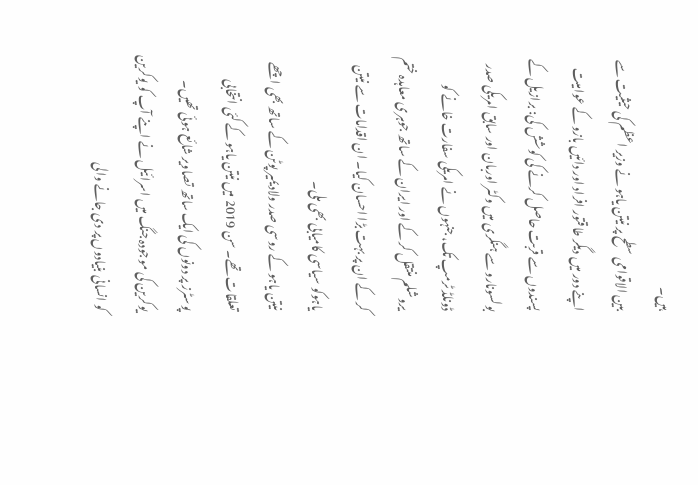ہیں۔
بین الاقوامی سطح پر نیتن یاہو نے وزیر اعظم کی حیثیت سے اپنے دور میں دیگر طاقتور افراد اور دائیں بازو کے عوامیت پسندوں سے قربت حاصل کرنے کی کوشش کی: برازیل کے بولسونارو سے ہنگری میں وکٹر اوربان اور سابق امریکی صدر ڈونلڈ ٹرمپ تک، جنہوں نے امریکی سفارت خانے کو یروشلم منتقل کر کے اور ایران کے ساتھ جوہری معاہدہ ختم کر کے ان پر بہت بڑا احسان کیا۔ ان اقدامات سے نیتن یاہوکو سیاسی کامیابی بھی ملی۔
نیتن یاہو کے روسی صدر ولادیمیر پوٹن کے ساتھ بھی اچھے تعلقات تھے۔ سن 2019 میں نیتن یاہو کے کئی انتخابی پوسٹرز پر دونوں کی ایک ساتھ تصاویر شائع ہوئی تھیں۔ یوکرین کی موجودہ جنگ میں اسرائیل نے اپنے آپ کو یوکرین کو انسانی بنیادوں پر دی جانے والی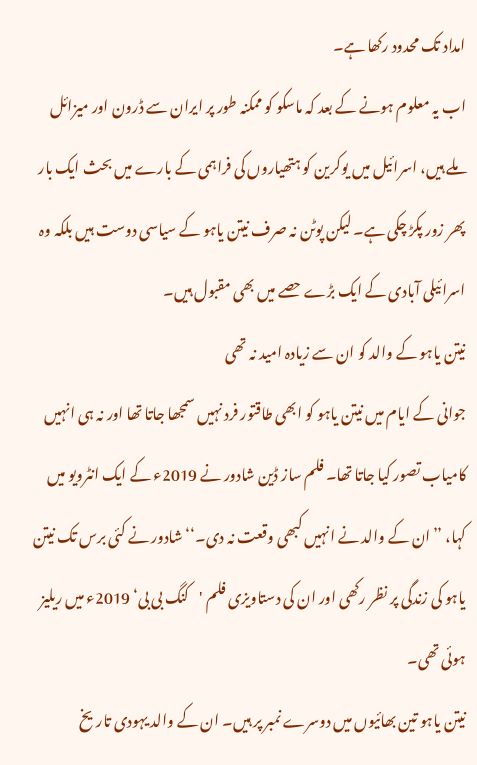امداد تک محدود رکھا ہے۔
اب یہ معلوم ہونے کے بعد کہ ماسکو کو ممکنہ طور پر ایران سے ڈرون اور میزائل ملے ہیں، اسرائیل میں یوکرین کو ہتھیاروں کی فراہمی کے بارے میں بحث ایک بار پھر زور پکڑ چکی ہے۔ لیکن پوٹن نہ صرف نیتن یاہو کے سیاسی دوست ہیں بلکہ وہ اسرائیلی آبادی کے ایک بڑے حصے میں بھی مقبول ہیں۔
نیتن یاہو کے والد کو ان سے زیادہ امید نہ تھی
جوانی کے ایام میں نیتن یاہو کو ابھی طاقتور فرد نہیں سمجھا جاتا تھا اور نہ ہی انہیں کامیاب تصور کیا جاتا تھا۔ فلم ساز ڈین شادور نے 2019ء کے ایک انٹرویو میں کہا، ’’ان کے والد نے انہیں کبھی وقعت نہ دی۔‘‘ شادور نے کئی برس تک نیتن یاہو کی زندگی پر نظر رکھی اور ان کی دستاویزی فلم 'کنگ بی بی‘ 2019ء میں ریلیز ہوئی تھی۔
نیتن یاہو تین بھائیوں میں دوسرے نمبر پر ہیں۔ ان کے والد یہودی تاریخ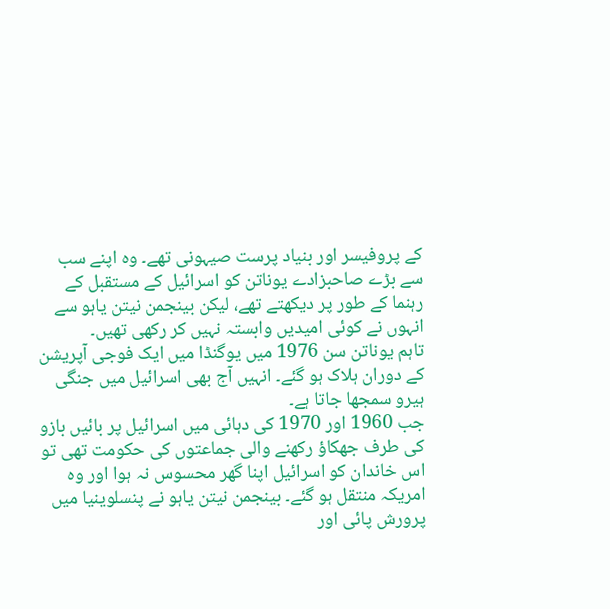کے پروفیسر اور بنیاد پرست صیہونی تھے۔ وہ اپنے سب سے بڑے صاحبزادے یوناتن کو اسرائیل کے مستقبل کے رہنما کے طور پر دیکھتے تھے، لیکن بینجمن نیتن یاہو سے انہوں نے کوئی امیدیں وابستہ نہیں کر رکھی تھیں۔
تاہم یوناتن سن 1976 میں یوگنڈا میں ایک فوجی آپریشن کے دوران ہلاک ہو گئے۔ انہیں آج بھی اسرائیل میں جنگی ہیرو سمجھا جاتا ہے۔
جب 1960 اور 1970 کی دہائی میں اسرائیل پر بائیں بازو کی طرف جھکاؤ رکھنے والی جماعتوں کی حکومت تھی تو اس خاندان کو اسرائیل اپنا گھر محسوس نہ ہوا اور وہ امریکہ منتقل ہو گئے۔ بینجمن نیتن یاہو نے پنسلوینیا میں پرورش پائی اور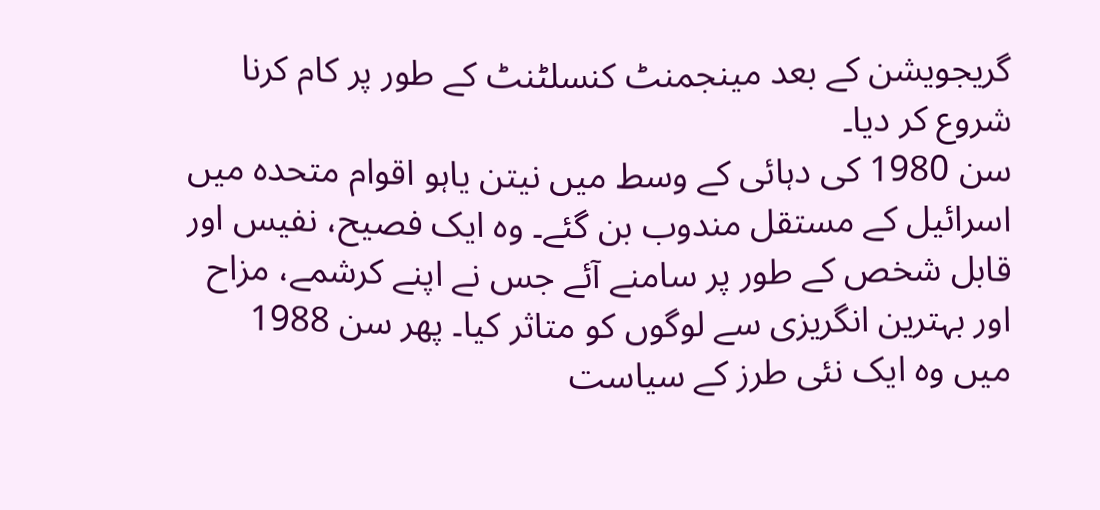گریجویشن کے بعد مینجمنٹ کنسلٹنٹ کے طور پر کام کرنا شروع کر دیا۔
سن 1980 کی دہائی کے وسط میں نیتن یاہو اقوام متحدہ میں اسرائیل کے مستقل مندوب بن گئے۔ وہ ایک فصیح، نفیس اور قابل شخص کے طور پر سامنے آئے جس نے اپنے کرشمے، مزاح اور بہترین انگریزی سے لوگوں کو متاثر کیا۔ پھر سن 1988 میں وہ ایک نئی طرز کے سیاست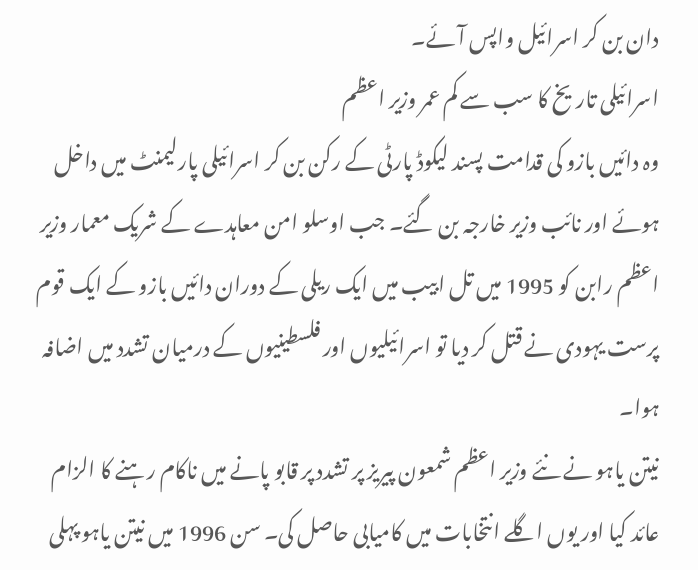دان بن کر اسرائیل واپس آئے۔
اسرائیلی تاریخ کا سب سے کم عمر وزیر اعظم
وہ دائیں بازو کی قدامت پسند لیکوڈ پارٹی کے رکن بن کر اسرائیلی پارلیمنٹ میں داخل ہوئے اور نائب وزیر خارجہ بن گئے۔ جب اوسلو امن معاہدے کے شریک معمار وزیر اعظم رابن کو 1995 میں تل ابیب میں ایک ریلی کے دوران دائیں بازو کے ایک قوم پرست یہودی نے قتل کر دیا تو اسرائیلیوں اور فلسطینیوں کے درمیان تشدد میں اضافہ ہوا۔
نیتن یاہو نے نئے وزیر اعظم شمعون پیریز پر تشدد پر قابو پانے میں ناکام رہنے کا الزام عائد کیا اور یوں اگلے انتخابات میں کامیابی حاصل کی۔ سن 1996 میں نیتن یاہو پہلی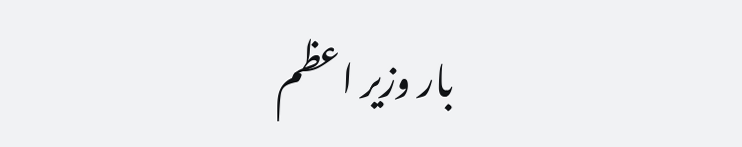بار وزیر اعظم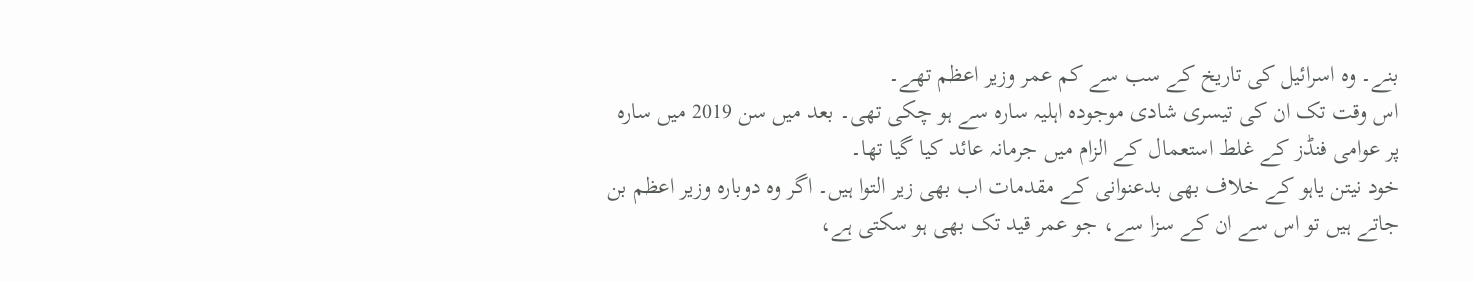بنے۔ وہ اسرائیل کی تاریخ کے سب سے کم عمر وزیر اعظم تھے۔
اس وقت تک ان کی تیسری شادی موجودہ اہلیہ سارہ سے ہو چکی تھی۔ بعد میں سن 2019 میں سارہ پر عوامی فنڈز کے غلط استعمال کے الزام میں جرمانہ عائد کیا گیا تھا۔
خود نیتن یاہو کے خلاف بھی بدعنوانی کے مقدمات اب بھی زیر التوا ہیں۔ اگر وہ دوبارہ وزیر اعظم بن جاتے ہیں تو اس سے ان کے سزا سے، جو عمر قید تک بھی ہو سکتی ہے،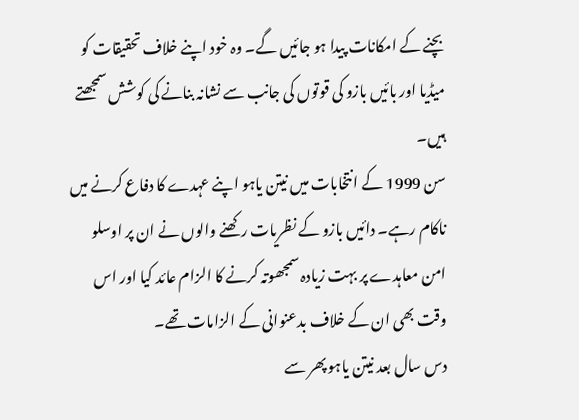بچنے کے امکانات پیدا ہو جائیں گے۔ وہ خود اپنے خلاف تحقیقات کو میڈیا اور بائیں بازو کی قوتوں کی جانب سے نشانہ بنانے کی کوشش سمجھتے ہیں۔
سن 1999 کے انتخابات میں نیتن یاہو اپنے عہدے کا دفاع کرنے میں ناکام رہے۔ دائیں بازو کے نظریات رکھنے والوں نے ان پر اوسلو امن معاہدے پر بہت زیادہ سمجھوتہ کرنے کا الزام عائد کیا اور اس وقت بھی ان کے خلاف بدعنوانی کے الزامات تھے۔
دس سال بعد نیتن یاہو پھر سے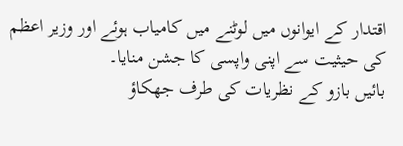اقتدار کے ایوانوں میں لوٹنے میں کامیاب ہوئے اور وزیر اعظم کی حیثیت سے اپنی واپسی کا جشن منایا۔
بائیں بازو کے نظریات کی طرف جھکاؤ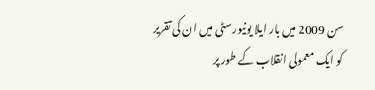سن 2009 میں بار ایلا یونیورسٹی میں ان کی تقریر کو ایک معمولی انقلاب کے طور پر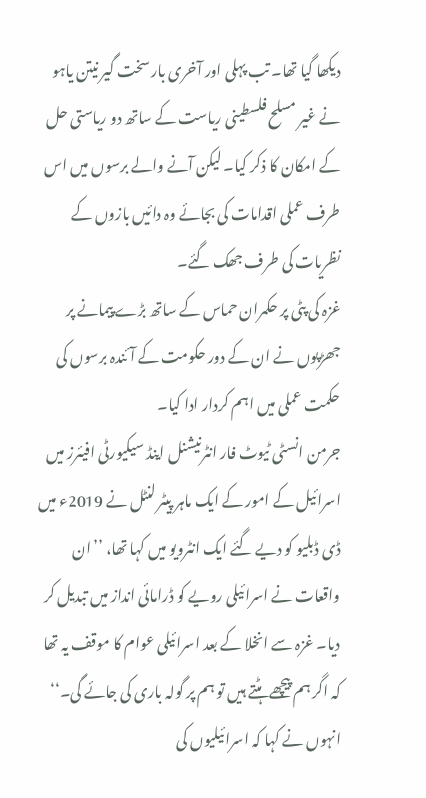دیکھا گیا تھا۔ تب پہلی اور آخری بار سخت گیر نیتن یاہو نے غیر مسلح فلسطینی ریاست کے ساتھ دو ریاستی حل کے امکان کا ذکر کیا۔ لیکن آنے والے برسوں میں اس طرف عملی اقدامات کی بجائے وہ دائیں بازوں کے نظریات کی طرف جھک گئے۔
غزہ کی پٹی پر حکمران حماس کے ساتھ بڑے پیمانے پر جھڑپوں نے ان کے دور حکومت کے آئندہ برسوں کی حکمت عملی میں اہم کردار ادا کیا۔
جرمن انسٹی ٹیوٹ فار انٹرنیشنل اینڈ سیکیورٹی افیئرز میں اسرائیل کے امور کے ایک ماہر پیٹر لنٹل نے 2019ء میں ڈی ڈبلیو کو دیے گئے ایک انٹرویو میں کہا تھا، ’’ان واقعات نے اسرائیلی رویے کو ڈرامائی انداز میں تبدیل کر دیا۔ غزہ سے انخلا کے بعد اسرائیلی عوام کا موقف یہ تھا کہ اگر ہم پیچھے ہٹتے ہیں تو ہم پر گولہ باری کی جائے گی۔‘‘
انہوں نے کہا کہ اسرائیلیوں کی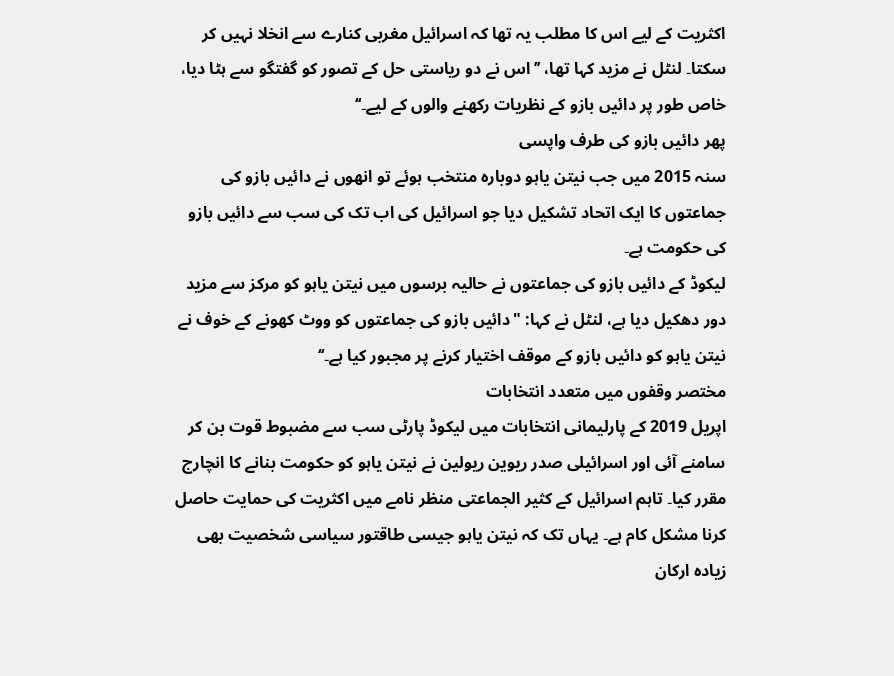اکثریت کے لیے اس کا مطلب یہ تھا کہ اسرائیل مغربی کنارے سے انخلا نہیں کر سکتا۔ لنٹل نے مزید کہا تھا، ’’اس نے دو ریاستی حل کے تصور کو گفتگو سے ہٹا دیا، خاص طور پر دائیں بازو کے نظریات رکھنے والوں کے لیے۔‘‘
پھر دائیں بازو کی طرف واپسی
سنہ 2015 میں جب نیتن یاہو دوبارہ منتخب ہوئے تو انھوں نے دائیں بازو کی جماعتوں کا ایک اتحاد تشکیل دیا جو اسرائیل کی اب تک کی سب سے دائیں بازو کی حکومت ہے۔
لیکوڈ کے دائیں بازو کی جماعتوں نے حالیہ برسوں میں نیتن یاہو کو مرکز سے مزید دور دھکیل دیا ہے، لنٹل نے کہا: "دائیں بازو کی جماعتوں کو ووٹ کھونے کے خوف نے نیتن یاہو کو دائیں بازو کے موقف اختیار کرنے پر مجبور کیا ہے۔‘‘
مختصر وقفوں میں متعدد انتخابات
اپریل 2019 کے پارلیمانی انتخابات میں لیکوڈ پارٹی سب سے مضبوط قوت بن کر سامنے آئی اور اسرائیلی صدر ریوین ریولین نے نیتن یاہو کو حکومت بنانے کا انچارج مقرر کیا۔ تاہم اسرائیل کے کثیر الجماعتی منظر نامے میں اکثریت کی حمایت حاصل کرنا مشکل کام ہے۔ یہاں تک کہ نیتن یاہو جیسی طاقتور سیاسی شخصیت بھی زیادہ ارکان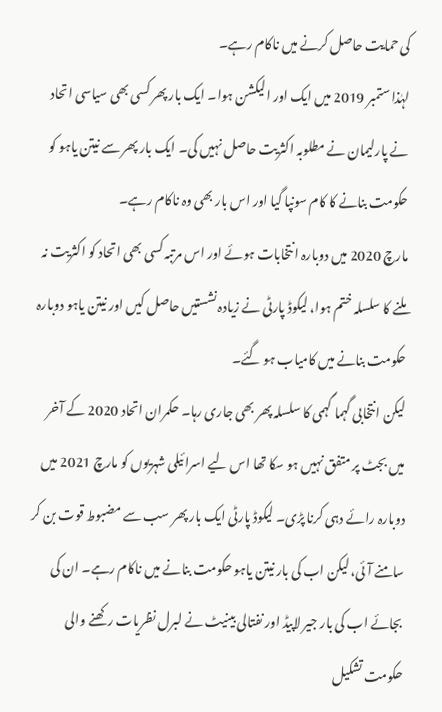کی حمایت حاصل کرنے میں ناکام رہے۔
لہٰذا ستمبر 2019 میں ایک اور الیکشن ہوا۔ ایک بار پھر کسی بھی سیاسی اتحاد نے پارلیمان نے مطلوبہ اکثریت حاصل نہیں کی۔ ایک بار پھر سے نیتن یاہو کو حکومت بنانے کا کام سونپا گیا اور اس بار بھی وہ ناکام رہے۔
مارچ 2020 میں دوبارہ انتخابات ہوئے اور اس مرتبہ کسی بھی اتحاد کو اکثریت نہ ملنے کا سلسلہ ختم ہوا، لیکوڈ پارٹی نے زیادہ نشستیں حاصل کیں اور نیتن یاہو دوبارہ حکومت بنانے میں کامیاب ہو گئے۔
لیکن انتخابی گہما گہمی کا سلسلہ پھر بھی جاری رہا۔ حکمران اتحاد 2020 کے آخر میں بجٹ پر متفق نہیں ہو سکا تھا اس لیے اسرائیلی شہریوں کو مارچ 2021 میں دوبارہ رائے دہی کرنا پڑی۔ لیکوڈ پارٹی ایک بار پھر سب سے مضبوط قوت بن کر سامنے آئی، لیکن اب کی بار نیتن یاہو حکومت بنانے میں ناکام رہے۔ ان کی بجائے اب کی بار جیر لاپیڈ اور نفتالی بینیٹ نے لبرل نظریات رکھنے والی حکومت تشکیل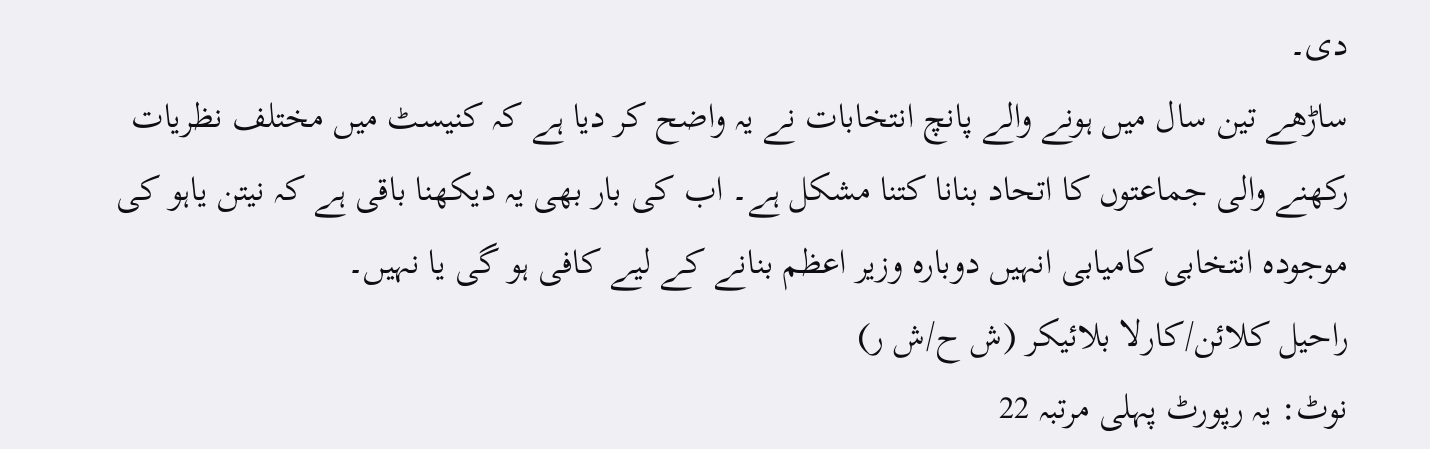دی۔
ساڑھے تین سال میں ہونے والے پانچ انتخابات نے یہ واضح کر دیا ہے کہ کنیسٹ میں مختلف نظریات رکھنے والی جماعتوں کا اتحاد بنانا کتنا مشکل ہے۔ اب کی بار بھی یہ دیکھنا باقی ہے کہ نیتن یاہو کی موجودہ انتخابی کامیابی انہیں دوبارہ وزیر اعظم بنانے کے لیے کافی ہو گی یا نہیں۔
راحیل کلائن/کارلا بلائیکر (ش ح/ش ر)
نوٹ: یہ رپورٹ پہلی مرتبہ 22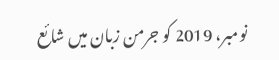نومبر، 2019 کو جرمن زبان میں شائع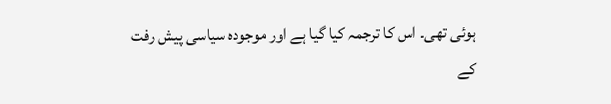ہوئی تھی۔ اس کا ترجمہ کیا گیا ہے اور موجودہ سیاسی پیش رفت کے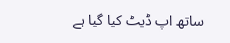ساتھ اپ ڈیٹ کیا گیا ہے